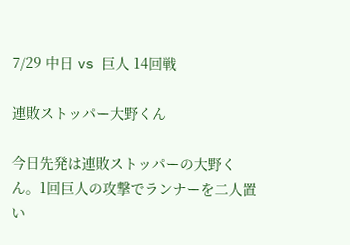7/29 中日 vs 巨人 14回戦

連敗ストッパー大野くん

今日先発は連敗ストッパーの大野くん。1回巨人の攻撃でランナーを二人置い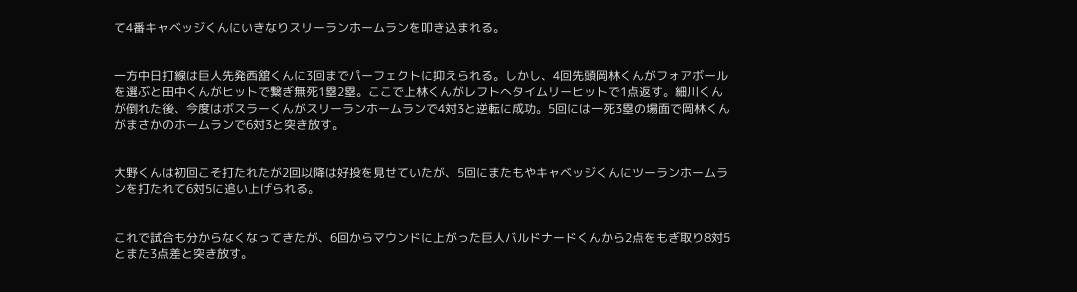て4番キャベッジくんにいきなりスリーランホームランを叩き込まれる。


一方中日打線は巨人先発西舘くんに3回までパーフェクトに抑えられる。しかし、4回先頭岡林くんがフォアボールを選ぶと田中くんがヒットで繋ぎ無死1塁2塁。ここで上林くんがレフトへタイムリーヒットで1点返す。細川くんが倒れた後、今度はボスラーくんがスリーランホームランで4対3と逆転に成功。5回には一死3塁の場面で岡林くんがまさかのホームランで6対3と突き放す。


大野くんは初回こそ打たれたが2回以降は好投を見せていたが、5回にまたもやキャベッジくんにツーランホームランを打たれて6対5に追い上げられる。


これで試合も分からなくなってきたが、6回からマウンドに上がった巨人バルドナードくんから2点をもぎ取り8対5とまた3点差と突き放す。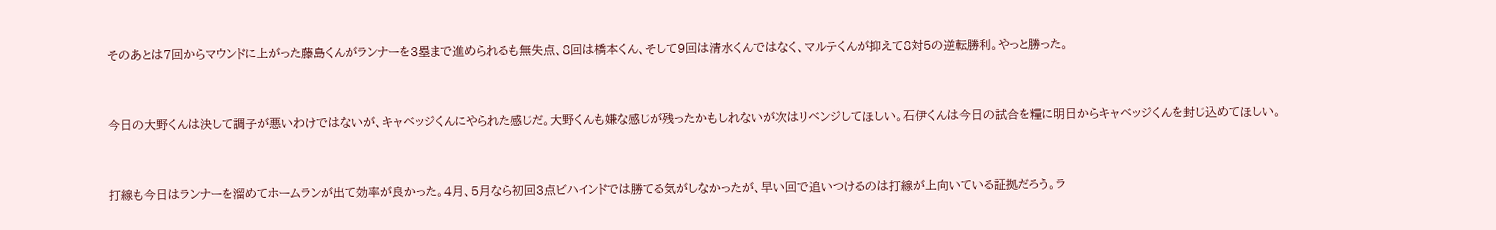そのあとは7回からマウンドに上がった藤島くんがランナーを3塁まで進められるも無失点、8回は橋本くん、そして9回は清水くんではなく、マルテくんが抑えて8対5の逆転勝利。やっと勝った。


今日の大野くんは決して調子が悪いわけではないが、キャベッジくんにやられた感じだ。大野くんも嫌な感じが残ったかもしれないが次はリベンジしてほしい。石伊くんは今日の試合を糧に明日からキャベッジくんを封じ込めてほしい。


打線も今日はランナーを溜めてホームランが出て効率が良かった。4月、5月なら初回3点ビハインドでは勝てる気がしなかったが、早い回で追いつけるのは打線が上向いている証拠だろう。ラ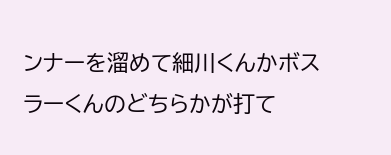ンナーを溜めて細川くんかボスラーくんのどちらかが打て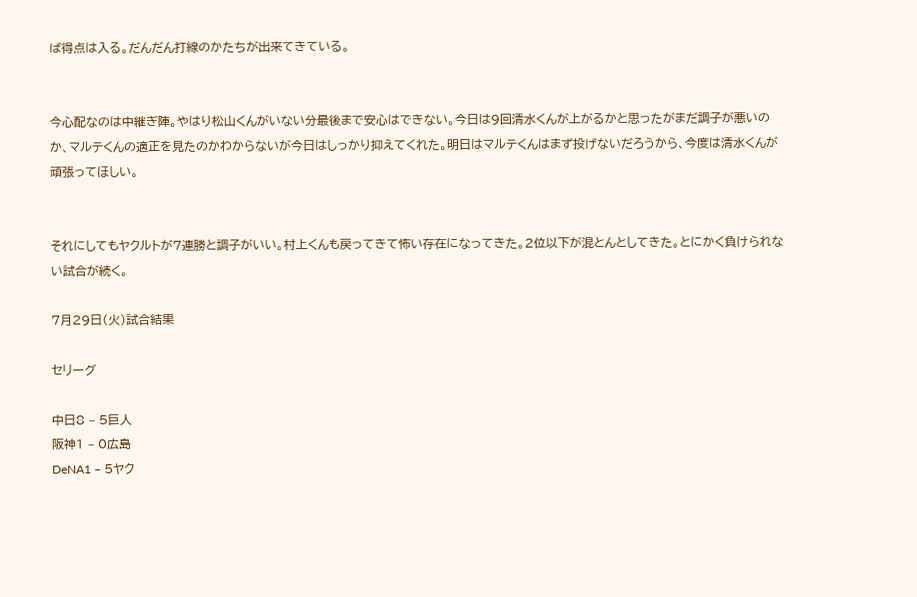ば得点は入る。だんだん打線のかたちが出来てきている。


今心配なのは中継ぎ陣。やはり松山くんがいない分最後まで安心はできない。今日は9回清水くんが上がるかと思ったがまだ調子が悪いのか、マルテくんの適正を見たのかわからないが今日はしっかり抑えてくれた。明日はマルテくんはまず投げないだろうから、今度は清水くんが頑張ってほしい。


それにしてもヤクルトが7連勝と調子がいい。村上くんも戻ってきて怖い存在になってきた。2位以下が混とんとしてきた。とにかく負けられない試合が続く。

7月29日(火)試合結果

セリーグ

中日8 – 5巨人
阪神1 – 0広島
DeNA1 – 5ヤク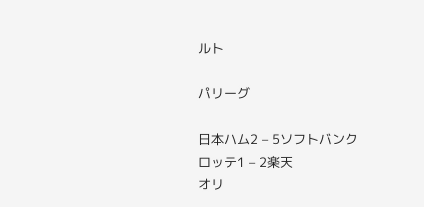ルト

パリーグ

日本ハム2 – 5ソフトバンク
ロッテ1 – 2楽天
オリ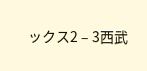ックス2 – 3西武